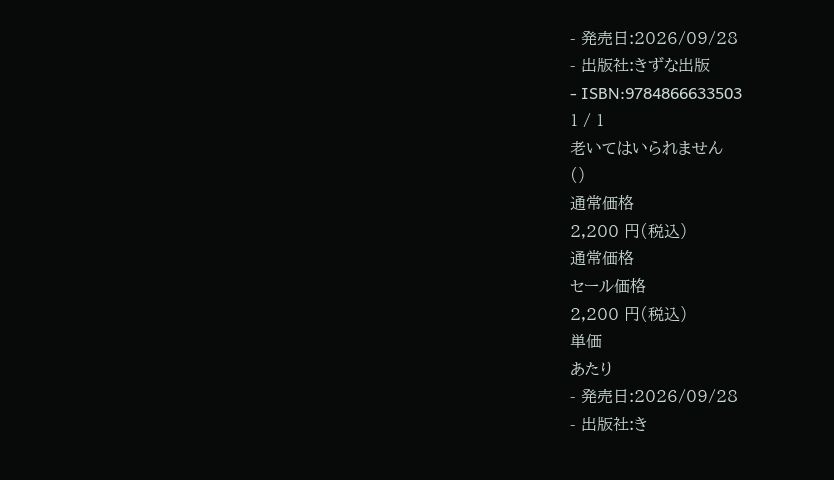- 発売日:2026/09/28
- 出版社:きずな出版
- ISBN:9784866633503
1 / 1
老いてはいられません
()
通常価格
2,200 円(税込)
通常価格
セール価格
2,200 円(税込)
単価
あたり
- 発売日:2026/09/28
- 出版社:き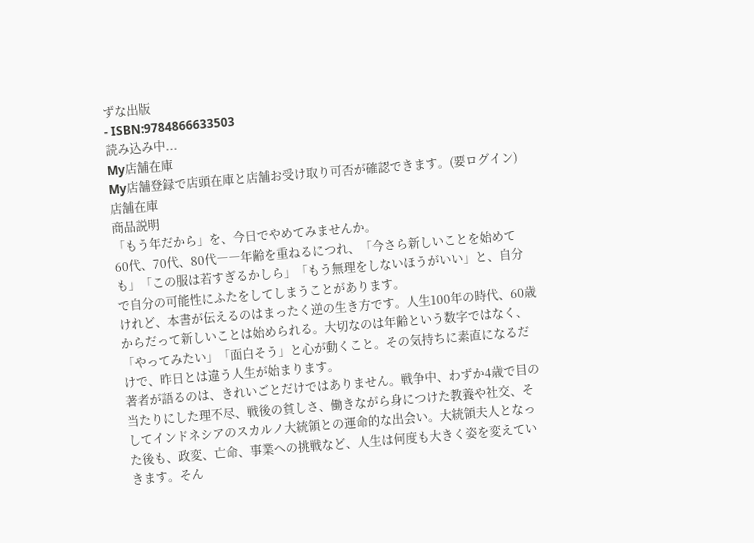ずな出版
- ISBN:9784866633503
読み込み中...
My店舗在庫
My店舗登録で店頭在庫と店舗お受け取り可否が確認できます。(要ログイン)
店舗在庫
商品説明
「もう年だから」を、今日でやめてみませんか。
60代、70代、80代――年齢を重ねるにつれ、「今さら新しいことを始めても」「この服は若すぎるかしら」「もう無理をしないほうがいい」と、自分で自分の可能性にふたをしてしまうことがあります。
けれど、本書が伝えるのはまったく逆の生き方です。人生100年の時代、60歳からだって新しいことは始められる。大切なのは年齢という数字ではなく、「やってみたい」「面白そう」と心が動くこと。その気持ちに素直になるだけで、昨日とは違う人生が始まります。
著者が語るのは、きれいごとだけではありません。戦争中、わずか4歳で目の当たりにした理不尽、戦後の貧しさ、働きながら身につけた教養や社交、そしてインドネシアのスカルノ大統領との運命的な出会い。大統領夫人となった後も、政変、亡命、事業への挑戦など、人生は何度も大きく姿を変えていきます。そん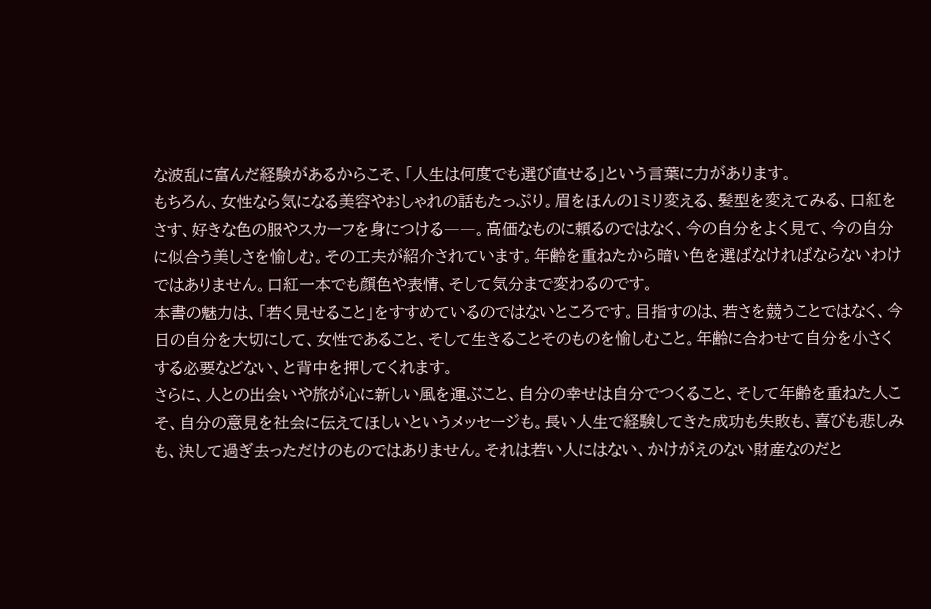な波乱に富んだ経験があるからこそ、「人生は何度でも選び直せる」という言葉に力があります。
もちろん、女性なら気になる美容やおしゃれの話もたっぷり。眉をほんの1ミリ変える、髪型を変えてみる、口紅をさす、好きな色の服やスカーフを身につける――。高価なものに頼るのではなく、今の自分をよく見て、今の自分に似合う美しさを愉しむ。その工夫が紹介されています。年齢を重ねたから暗い色を選ばなければならないわけではありません。口紅一本でも顔色や表情、そして気分まで変わるのです。
本書の魅力は、「若く見せること」をすすめているのではないところです。目指すのは、若さを競うことではなく、今日の自分を大切にして、女性であること、そして生きることそのものを愉しむこと。年齢に合わせて自分を小さくする必要などない、と背中を押してくれます。
さらに、人との出会いや旅が心に新しい風を運ぶこと、自分の幸せは自分でつくること、そして年齢を重ねた人こそ、自分の意見を社会に伝えてほしいというメッセージも。長い人生で経験してきた成功も失敗も、喜びも悲しみも、決して過ぎ去っただけのものではありません。それは若い人にはない、かけがえのない財産なのだと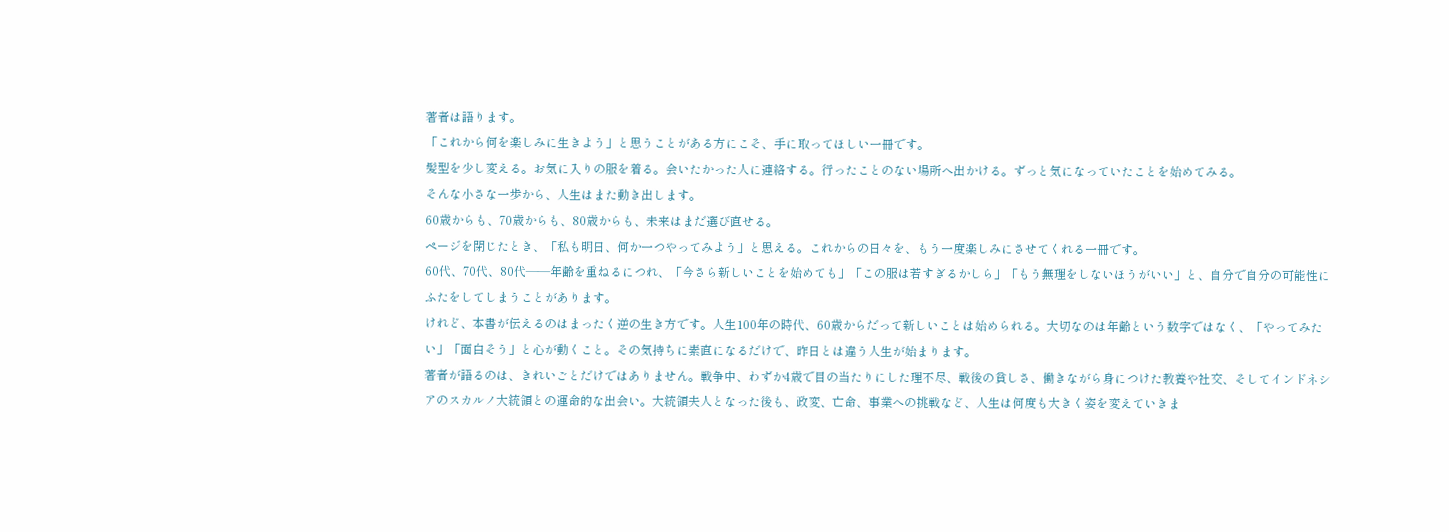著者は語ります。
「これから何を楽しみに生きよう」と思うことがある方にこそ、手に取ってほしい一冊です。
髪型を少し変える。お気に入りの服を着る。会いたかった人に連絡する。行ったことのない場所へ出かける。ずっと気になっていたことを始めてみる。
そんな小さな一歩から、人生はまた動き出します。
60歳からも、70歳からも、80歳からも、未来はまだ選び直せる。
ページを閉じたとき、「私も明日、何か一つやってみよう」と思える。これからの日々を、もう一度楽しみにさせてくれる一冊です。
60代、70代、80代――年齢を重ねるにつれ、「今さら新しいことを始めても」「この服は若すぎるかしら」「もう無理をしないほうがいい」と、自分で自分の可能性にふたをしてしまうことがあります。
けれど、本書が伝えるのはまったく逆の生き方です。人生100年の時代、60歳からだって新しいことは始められる。大切なのは年齢という数字ではなく、「やってみたい」「面白そう」と心が動くこと。その気持ちに素直になるだけで、昨日とは違う人生が始まります。
著者が語るのは、きれいごとだけではありません。戦争中、わずか4歳で目の当たりにした理不尽、戦後の貧しさ、働きながら身につけた教養や社交、そしてインドネシアのスカルノ大統領との運命的な出会い。大統領夫人となった後も、政変、亡命、事業への挑戦など、人生は何度も大きく姿を変えていきま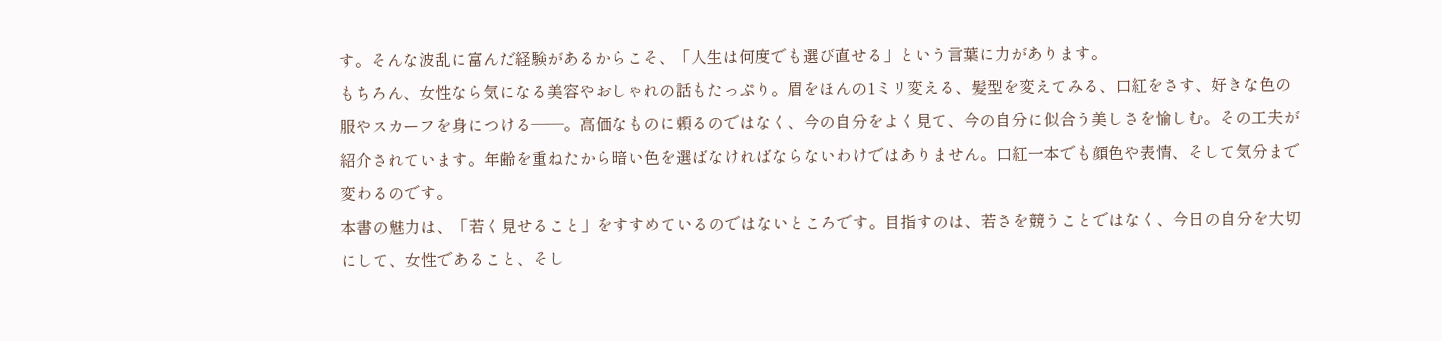す。そんな波乱に富んだ経験があるからこそ、「人生は何度でも選び直せる」という言葉に力があります。
もちろん、女性なら気になる美容やおしゃれの話もたっぷり。眉をほんの1ミリ変える、髪型を変えてみる、口紅をさす、好きな色の服やスカーフを身につける――。高価なものに頼るのではなく、今の自分をよく見て、今の自分に似合う美しさを愉しむ。その工夫が紹介されています。年齢を重ねたから暗い色を選ばなければならないわけではありません。口紅一本でも顔色や表情、そして気分まで変わるのです。
本書の魅力は、「若く見せること」をすすめているのではないところです。目指すのは、若さを競うことではなく、今日の自分を大切にして、女性であること、そし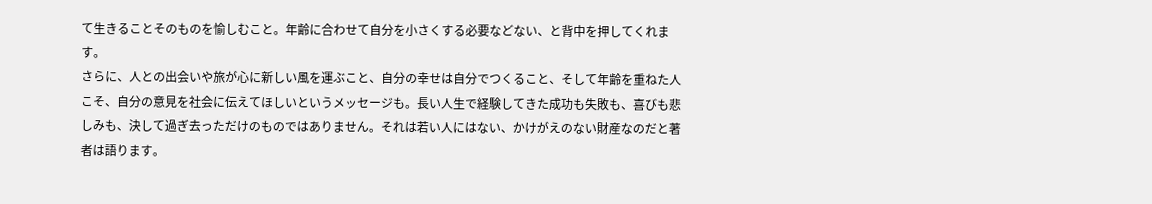て生きることそのものを愉しむこと。年齢に合わせて自分を小さくする必要などない、と背中を押してくれます。
さらに、人との出会いや旅が心に新しい風を運ぶこと、自分の幸せは自分でつくること、そして年齢を重ねた人こそ、自分の意見を社会に伝えてほしいというメッセージも。長い人生で経験してきた成功も失敗も、喜びも悲しみも、決して過ぎ去っただけのものではありません。それは若い人にはない、かけがえのない財産なのだと著者は語ります。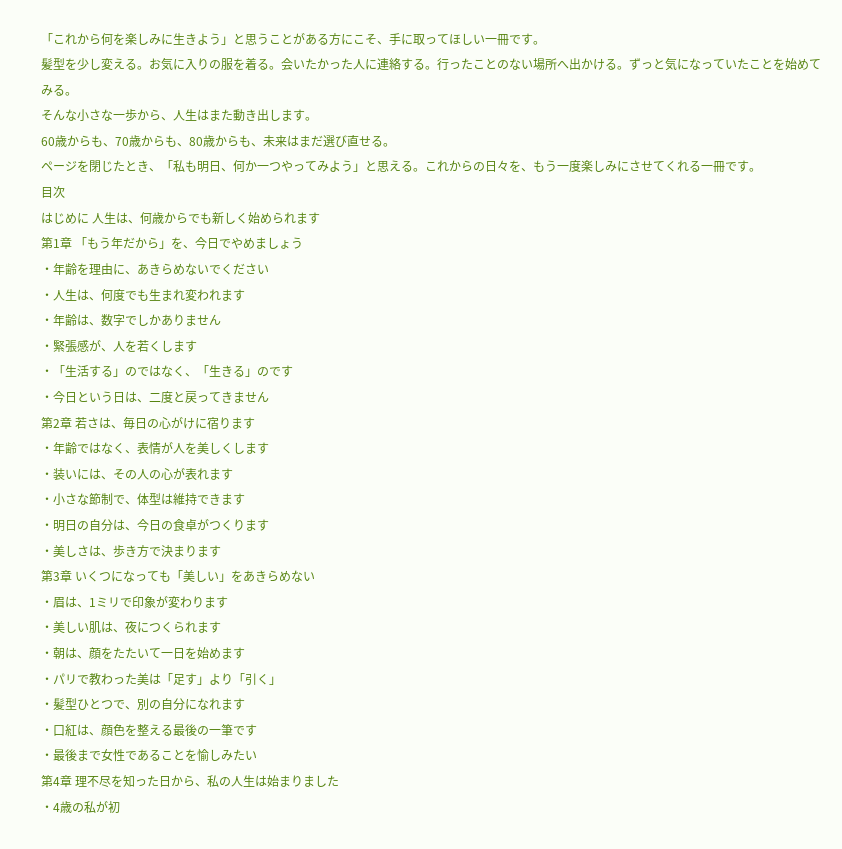「これから何を楽しみに生きよう」と思うことがある方にこそ、手に取ってほしい一冊です。
髪型を少し変える。お気に入りの服を着る。会いたかった人に連絡する。行ったことのない場所へ出かける。ずっと気になっていたことを始めてみる。
そんな小さな一歩から、人生はまた動き出します。
60歳からも、70歳からも、80歳からも、未来はまだ選び直せる。
ページを閉じたとき、「私も明日、何か一つやってみよう」と思える。これからの日々を、もう一度楽しみにさせてくれる一冊です。
目次
はじめに 人生は、何歳からでも新しく始められます
第1章 「もう年だから」を、今日でやめましょう
・年齢を理由に、あきらめないでください
・人生は、何度でも生まれ変われます
・年齢は、数字でしかありません
・緊張感が、人を若くします
・「生活する」のではなく、「生きる」のです
・今日という日は、二度と戻ってきません
第2章 若さは、毎日の心がけに宿ります
・年齢ではなく、表情が人を美しくします
・装いには、その人の心が表れます
・小さな節制で、体型は維持できます
・明日の自分は、今日の食卓がつくります
・美しさは、歩き方で決まります
第3章 いくつになっても「美しい」をあきらめない
・眉は、1ミリで印象が変わります
・美しい肌は、夜につくられます
・朝は、顔をたたいて一日を始めます
・パリで教わった美は「足す」より「引く」
・髪型ひとつで、別の自分になれます
・口紅は、顔色を整える最後の一筆です
・最後まで女性であることを愉しみたい
第4章 理不尽を知った日から、私の人生は始まりました
・4歳の私が初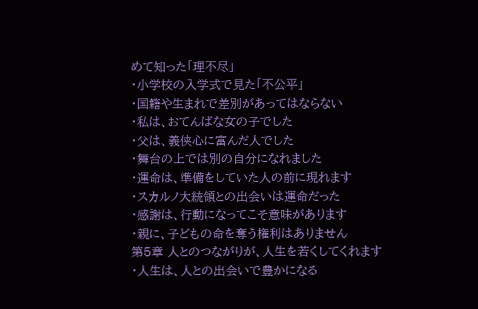めて知った「理不尽」
・小学校の入学式で見た「不公平」
・国籍や生まれで差別があってはならない
・私は、おてんばな女の子でした
・父は、義侠心に富んだ人でした
・舞台の上では別の自分になれました
・運命は、準備をしていた人の前に現れます
・スカルノ大統領との出会いは運命だった
・感謝は、行動になってこそ意味があります
・親に、子どもの命を奪う権利はありません
第5章 人とのつながりが、人生を若くしてくれます
・人生は、人との出会いで豊かになる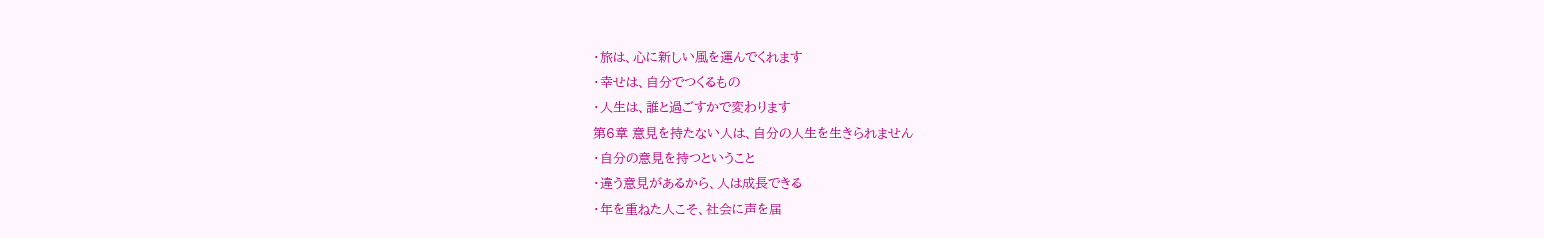・旅は、心に新しい風を運んでくれます
・幸せは、自分でつくるもの
・人生は、誰と過ごすかで変わります
第6章 意見を持たない人は、自分の人生を生きられません
・自分の意見を持つということ
・違う意見があるから、人は成長できる
・年を重ねた人こそ、社会に声を届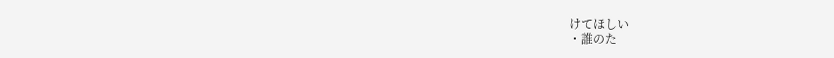けてほしい
・誰のた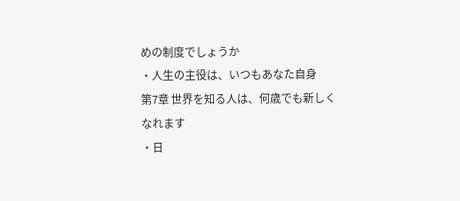めの制度でしょうか
・人生の主役は、いつもあなた自身
第7章 世界を知る人は、何歳でも新しくなれます
・日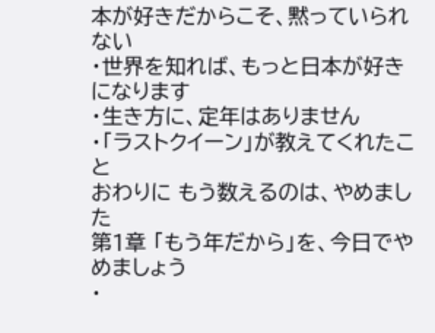本が好きだからこそ、黙っていられない
・世界を知れば、もっと日本が好きになります
・生き方に、定年はありません
・「ラストクイーン」が教えてくれたこと
おわりに もう数えるのは、やめました
第1章 「もう年だから」を、今日でやめましょう
・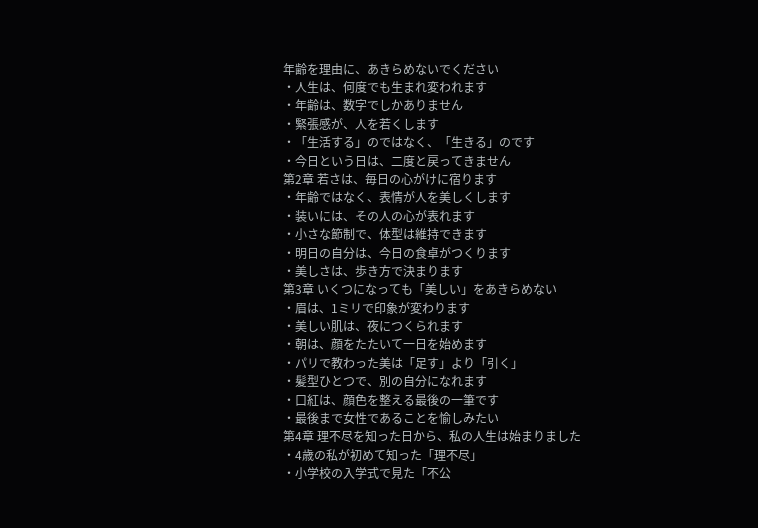年齢を理由に、あきらめないでください
・人生は、何度でも生まれ変われます
・年齢は、数字でしかありません
・緊張感が、人を若くします
・「生活する」のではなく、「生きる」のです
・今日という日は、二度と戻ってきません
第2章 若さは、毎日の心がけに宿ります
・年齢ではなく、表情が人を美しくします
・装いには、その人の心が表れます
・小さな節制で、体型は維持できます
・明日の自分は、今日の食卓がつくります
・美しさは、歩き方で決まります
第3章 いくつになっても「美しい」をあきらめない
・眉は、1ミリで印象が変わります
・美しい肌は、夜につくられます
・朝は、顔をたたいて一日を始めます
・パリで教わった美は「足す」より「引く」
・髪型ひとつで、別の自分になれます
・口紅は、顔色を整える最後の一筆です
・最後まで女性であることを愉しみたい
第4章 理不尽を知った日から、私の人生は始まりました
・4歳の私が初めて知った「理不尽」
・小学校の入学式で見た「不公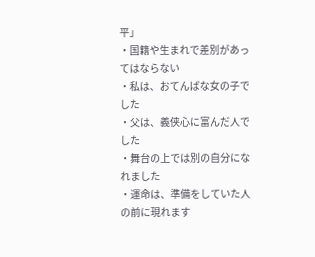平」
・国籍や生まれで差別があってはならない
・私は、おてんばな女の子でした
・父は、義侠心に富んだ人でした
・舞台の上では別の自分になれました
・運命は、準備をしていた人の前に現れます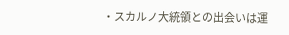・スカルノ大統領との出会いは運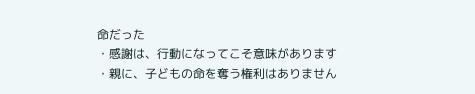命だった
・感謝は、行動になってこそ意味があります
・親に、子どもの命を奪う権利はありません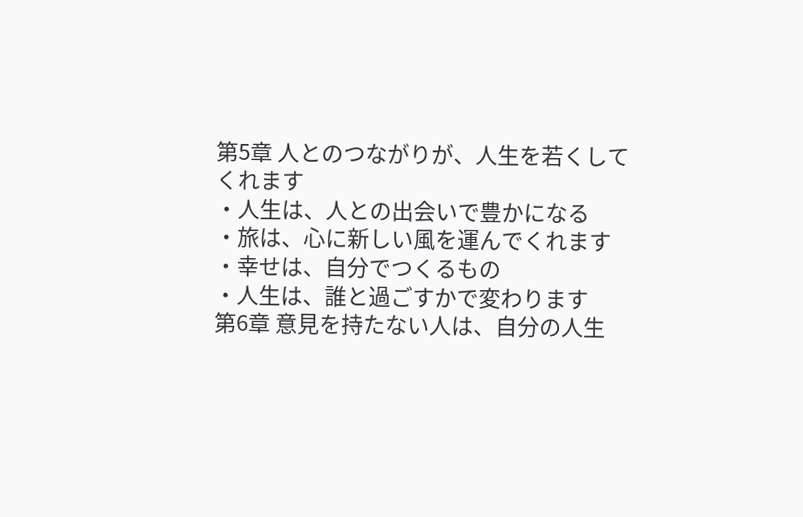第5章 人とのつながりが、人生を若くしてくれます
・人生は、人との出会いで豊かになる
・旅は、心に新しい風を運んでくれます
・幸せは、自分でつくるもの
・人生は、誰と過ごすかで変わります
第6章 意見を持たない人は、自分の人生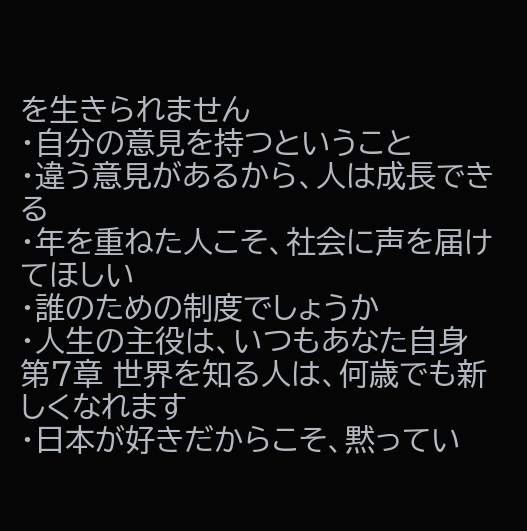を生きられません
・自分の意見を持つということ
・違う意見があるから、人は成長できる
・年を重ねた人こそ、社会に声を届けてほしい
・誰のための制度でしょうか
・人生の主役は、いつもあなた自身
第7章 世界を知る人は、何歳でも新しくなれます
・日本が好きだからこそ、黙ってい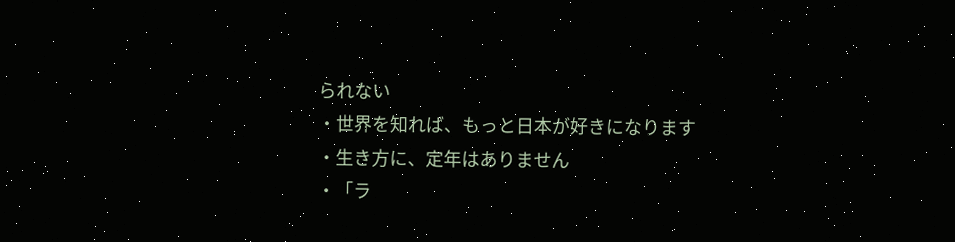られない
・世界を知れば、もっと日本が好きになります
・生き方に、定年はありません
・「ラ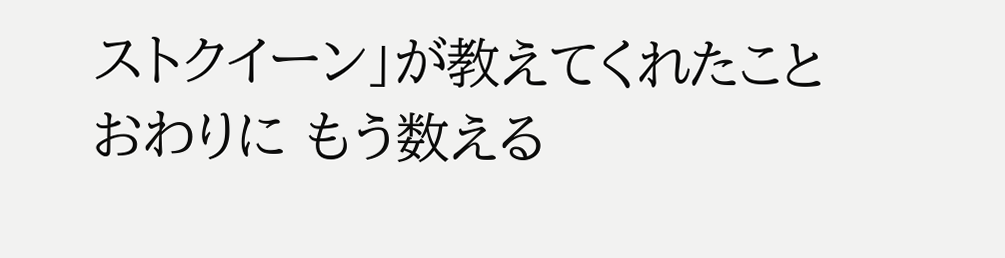ストクイーン」が教えてくれたこと
おわりに もう数える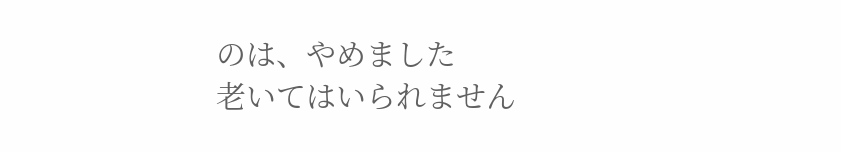のは、やめました
老いてはいられません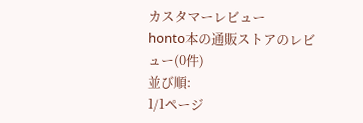カスタマーレビュー
honto本の通販ストアのレビュー(0件)
並び順:
1/1ページ